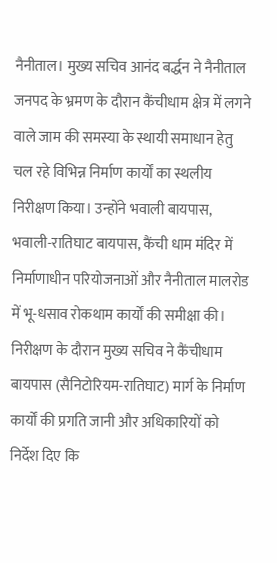नैनीताल। मुख्य सचिव आनंद बर्द्धन ने नैनीताल जनपद के भ्रमण के दौरान कैंचीधाम क्षेत्र में लगने वाले जाम की समस्या के स्थायी समाधान हेतु चल रहे विभिन्न निर्माण कार्यों का स्थलीय निरीक्षण किया। उन्होंने भवाली बायपास, भवाली-रातिघाट बायपास, कैंची धाम मंदिर में निर्माणाधीन परियोजनाओं और नैनीताल मालरोड में भू-धसाव रोकथाम कार्यों की समीक्षा की।
निरीक्षण के दौरान मुख्य सचिव ने कैंचीधाम बायपास (सैनिटोरियम-रातिघाट) मार्ग के निर्माण कार्यों की प्रगति जानी और अधिकारियों को निर्देश दिए कि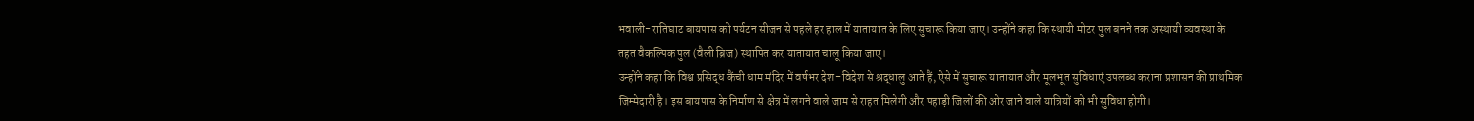भवाली-रातिघाट बायपास को पर्यटन सीजन से पहले हर हाल में यातायात के लिए सुचारू किया जाए। उन्होंने कहा कि स्थायी मोटर पुल बनने तक अस्थायी व्यवस्था के तहत वैकल्पिक पुल (वैली ब्रिज) स्थापित कर यातायात चालू किया जाए।
उन्होंने कहा कि विश्व प्रसिद्ध कैंची धाम मंदिर में वर्षभर देश-विदेश से श्रद्धालु आते हैं, ऐसे में सुचारू यातायात और मूलभूत सुविधाएं उपलब्ध कराना प्रशासन की प्राथमिक जिम्मेदारी है। इस बायपास के निर्माण से क्षेत्र में लगने वाले जाम से राहत मिलेगी और पहाड़ी जिलों की ओर जाने वाले यात्रियों को भी सुविधा होगी।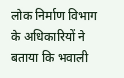लोक निर्माण विभाग के अधिकारियों ने बताया कि भवाली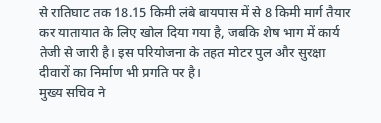से रातिघाट तक 18.15 किमी लंबे बायपास में से 8 किमी मार्ग तैयार कर यातायात के लिए खोल दिया गया है, जबकि शेष भाग में कार्य तेजी से जारी है। इस परियोजना के तहत मोटर पुल और सुरक्षा दीवारों का निर्माण भी प्रगति पर है।
मुख्य सचिव ने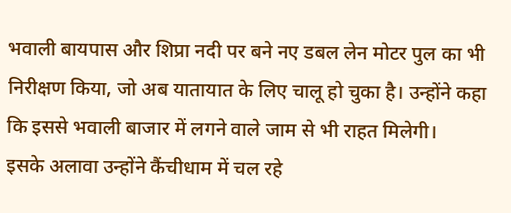भवाली बायपास और शिप्रा नदी पर बने नए डबल लेन मोटर पुल का भी निरीक्षण किया, जो अब यातायात के लिए चालू हो चुका है। उन्होंने कहा कि इससे भवाली बाजार में लगने वाले जाम से भी राहत मिलेगी।
इसके अलावा उन्होंने कैंचीधाम में चल रहे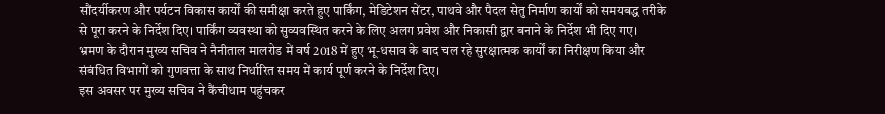सौंदर्यीकरण और पर्यटन विकास कार्यों की समीक्षा करते हुए पार्किंग, मेडिटेशन सेंटर, पाथवे और पैदल सेतु निर्माण कार्यों को समयबद्ध तरीके से पूरा करने के निर्देश दिए। पार्किंग व्यवस्था को सुव्यवस्थित करने के लिए अलग प्रवेश और निकासी द्वार बनाने के निर्देश भी दिए गए।
भ्रमण के दौरान मुख्य सचिव ने नैनीताल मालरोड में वर्ष 2018 में हुए भू-धसाव के बाद चल रहे सुरक्षात्मक कार्यों का निरीक्षण किया और संबंधित विभागों को गुणवत्ता के साथ निर्धारित समय में कार्य पूर्ण करने के निर्देश दिए।
इस अवसर पर मुख्य सचिव ने कैंचीधाम पहुंचकर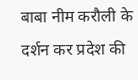बाबा नीम करौली के दर्शन कर प्रदेश की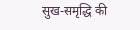सुख-समृद्धि की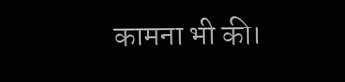कामना भी की।